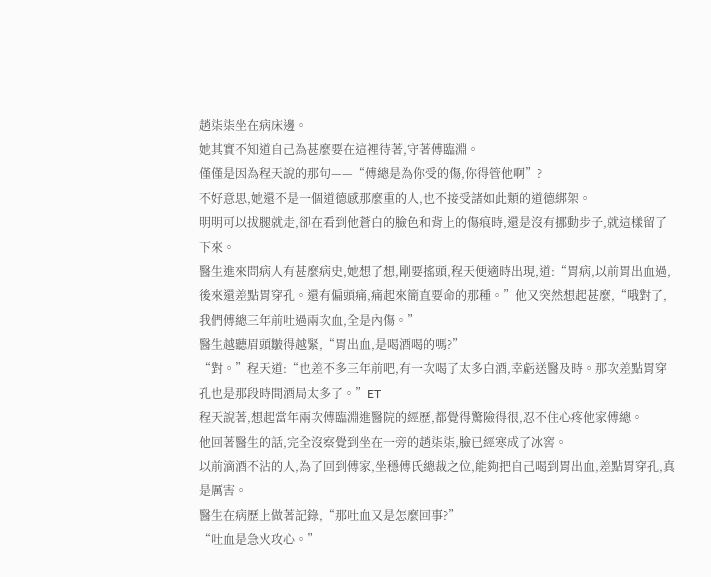趙柒柒坐在病床邊。
她其實不知道自己為甚麼要在這裡待著,守著傅臨淵。
僅僅是因為程天說的那句——“傅總是為你受的傷,你得管他啊”?
不好意思,她還不是一個道德感那麼重的人,也不接受諸如此類的道德綁架。
明明可以拔腿就走,卻在看到他蒼白的臉色和背上的傷痕時,還是沒有挪動步子,就這樣留了下來。
醫生進來問病人有甚麼病史,她想了想,剛要搖頭,程天便適時出現,道:“胃病,以前胃出血過,後來還差點胃穿孔。還有偏頭痛,痛起來簡直要命的那種。”他又突然想起甚麼,“哦對了,我們傅總三年前吐過兩次血,全是內傷。”
醫生越聽眉頭皺得越緊,“胃出血,是喝酒喝的嗎?”
“對。”程天道:“也差不多三年前吧,有一次喝了太多白酒,幸虧送醫及時。那次差點胃穿孔也是那段時間酒局太多了。”ET
程天說著,想起當年兩次傅臨淵進醫院的經歷,都覺得驚險得很,忍不住心疼他家傅總。
他回著醫生的話,完全沒察覺到坐在一旁的趙柒柒,臉已經寒成了冰窖。
以前滴酒不沾的人,為了回到傅家,坐穩傅氏總裁之位,能夠把自己喝到胃出血,差點胃穿孔,真是厲害。
醫生在病歷上做著記錄,“那吐血又是怎麼回事?”
“吐血是急火攻心。”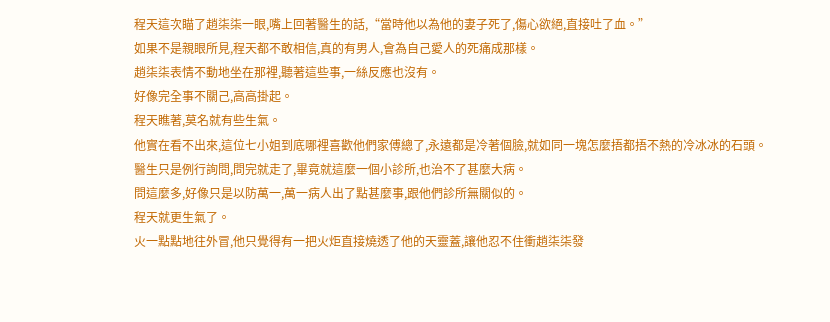程天這次瞄了趙柒柒一眼,嘴上回著醫生的話,“當時他以為他的妻子死了,傷心欲絕,直接吐了血。”
如果不是親眼所見,程天都不敢相信,真的有男人,會為自己愛人的死痛成那樣。
趙柒柒表情不動地坐在那裡,聽著這些事,一絲反應也沒有。
好像完全事不關己,高高掛起。
程天瞧著,莫名就有些生氣。
他實在看不出來,這位七小姐到底哪裡喜歡他們家傅總了,永遠都是冷著個臉,就如同一塊怎麼捂都捂不熱的冷冰冰的石頭。
醫生只是例行詢問,問完就走了,畢竟就這麼一個小診所,也治不了甚麼大病。
問這麼多,好像只是以防萬一,萬一病人出了點甚麼事,跟他們診所無關似的。
程天就更生氣了。
火一點點地往外冒,他只覺得有一把火炬直接燒透了他的天靈蓋,讓他忍不住衝趙柒柒發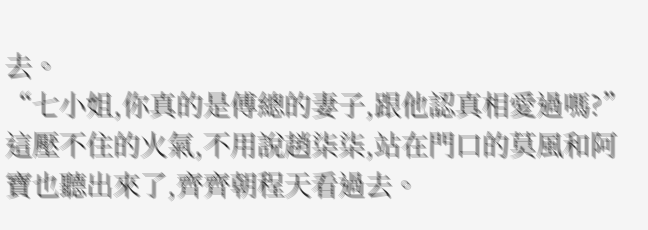去。
“七小姐,你真的是傅總的妻子,跟他認真相愛過嗎?”
這壓不住的火氣,不用說趙柒柒,站在門口的莫風和阿寶也聽出來了,齊齊朝程天看過去。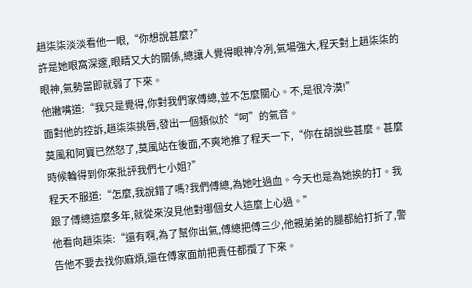趙柒柒淡淡看他一眼,“你想說甚麼?”
許是她眼窩深邃,眼睛又大的關係,總讓人覺得眼神冷冽,氣場強大,程天對上趙柒柒的眼神,氣勢當即就弱了下來。
他撇嘴道:“我只是覺得,你對我們家傅總,並不怎麼關心。不,是很冷漠!”
面對他的控訴,趙柒柒挑唇,發出一個類似於“呵”的氣音。
莫風和阿寶已然怒了,莫風站在後面,不爽地推了程天一下,“你在胡說些甚麼。甚麼時候輪得到你來批評我們七小姐?”
程天不服道:“怎麼,我說錯了嗎?我們傅總,為她吐過血。今天也是為她挨的打。我跟了傅總這麼多年,就從來沒見他對哪個女人這麼上心過。”
他看向趙柒柒:“還有啊,為了幫你出氣,傅總把傅三少,他親弟弟的腿都給打折了,警告他不要去找你麻煩,還在傅家面前把責任都攬了下來。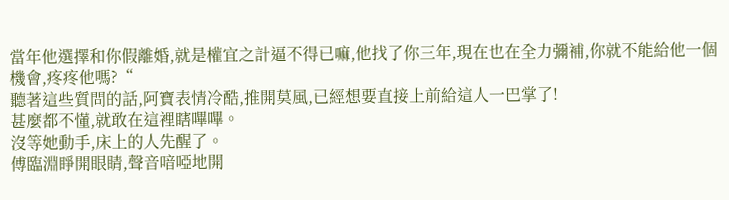當年他選擇和你假離婚,就是權宜之計逼不得已嘛,他找了你三年,現在也在全力彌補,你就不能給他一個機會,疼疼他嗎?“
聽著這些質問的話,阿寶表情冷酷,推開莫風,已經想要直接上前給這人一巴掌了!
甚麼都不懂,就敢在這裡瞎嗶嗶。
沒等她動手,床上的人先醒了。
傅臨淵睜開眼睛,聲音喑啞地開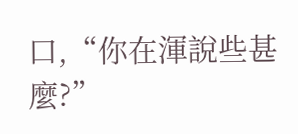口,“你在渾說些甚麼?”